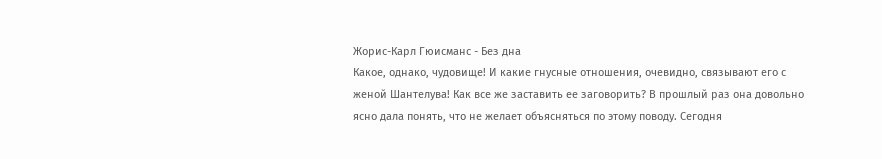Жорис-Карл Гюисманс - Без дна
Какое, однако, чудовище! И какие гнусные отношения, очевидно, связывают его с женой Шантелува! Как все же заставить ее заговорить? В прошлый раз она довольно ясно дала понять, что не желает объясняться по этому поводу. Сегодня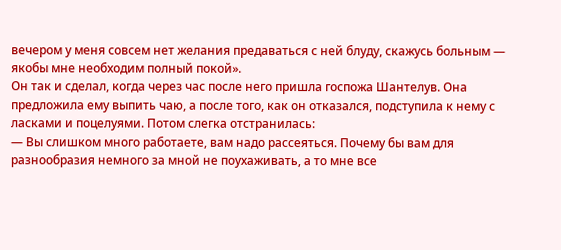вечером у меня совсем нет желания предаваться с ней блуду, скажусь больным — якобы мне необходим полный покой».
Он так и сделал, когда через час после него пришла госпожа Шантелув. Она предложила ему выпить чаю, а после того, как он отказался, подступила к нему с ласками и поцелуями. Потом слегка отстранилась:
— Вы слишком много работаете, вам надо рассеяться. Почему бы вам для разнообразия немного за мной не поухаживать, а то мне все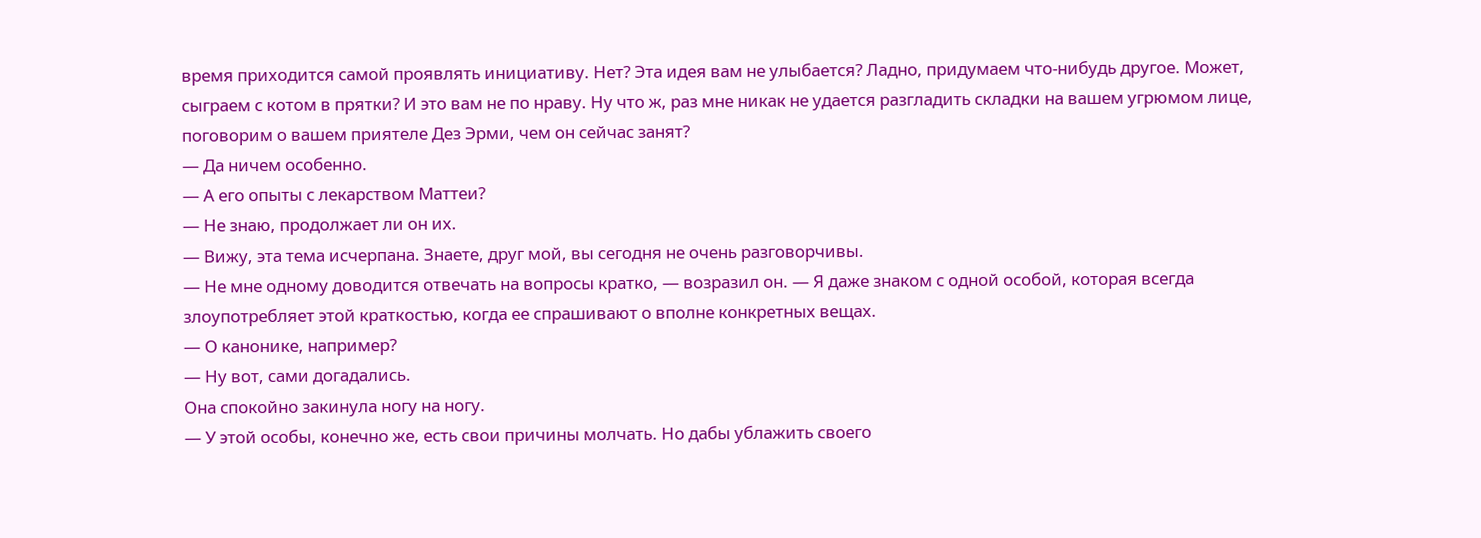время приходится самой проявлять инициативу. Нет? Эта идея вам не улыбается? Ладно, придумаем что-нибудь другое. Может, сыграем с котом в прятки? И это вам не по нраву. Ну что ж, раз мне никак не удается разгладить складки на вашем угрюмом лице, поговорим о вашем приятеле Дез Эрми, чем он сейчас занят?
— Да ничем особенно.
— А его опыты с лекарством Маттеи?
— Не знаю, продолжает ли он их.
— Вижу, эта тема исчерпана. Знаете, друг мой, вы сегодня не очень разговорчивы.
— Не мне одному доводится отвечать на вопросы кратко, — возразил он. — Я даже знаком с одной особой, которая всегда злоупотребляет этой краткостью, когда ее спрашивают о вполне конкретных вещах.
— О канонике, например?
— Ну вот, сами догадались.
Она спокойно закинула ногу на ногу.
— У этой особы, конечно же, есть свои причины молчать. Но дабы ублажить своего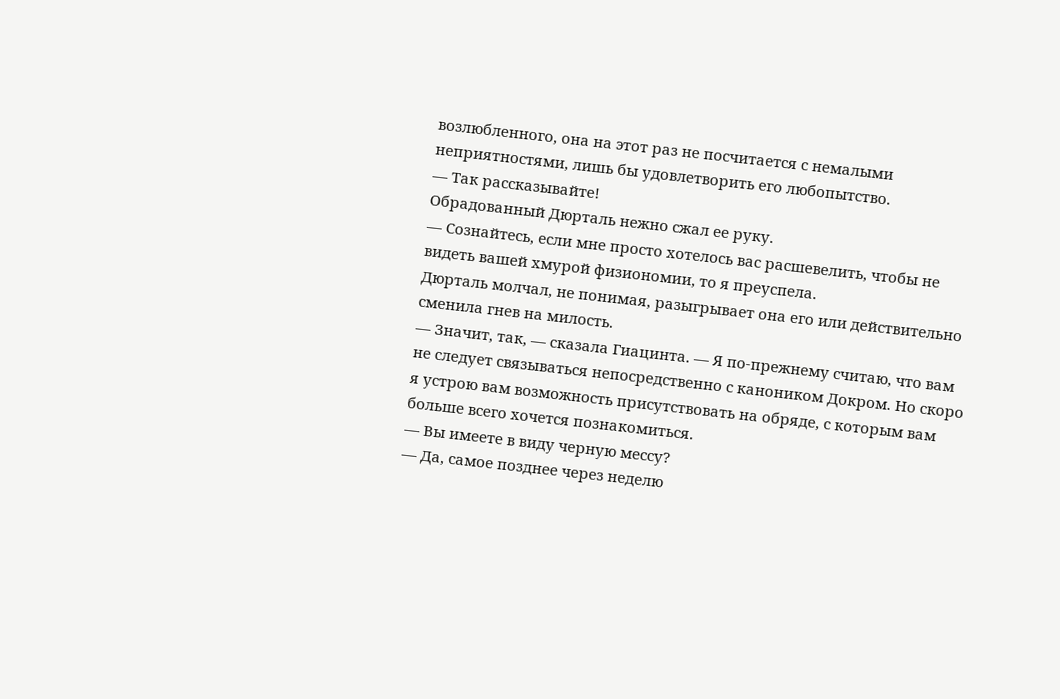возлюбленного, она на этот раз не посчитается с немалыми неприятностями, лишь бы удовлетворить его любопытство.
— Так рассказывайте!
Обрадованный Дюрталь нежно сжал ее руку.
— Сознайтесь, если мне просто хотелось вас расшевелить, чтобы не видеть вашей хмурой физиономии, то я преуспела.
Дюрталь молчал, не понимая, разыгрывает она его или действительно сменила гнев на милость.
— Значит, так, — сказала Гиацинта. — Я по-прежнему считаю, что вам не следует связываться непосредственно с каноником Докром. Но скоро я устрою вам возможность присутствовать на обряде, с которым вам больше всего хочется познакомиться.
— Вы имеете в виду черную мессу?
— Да, самое позднее через неделю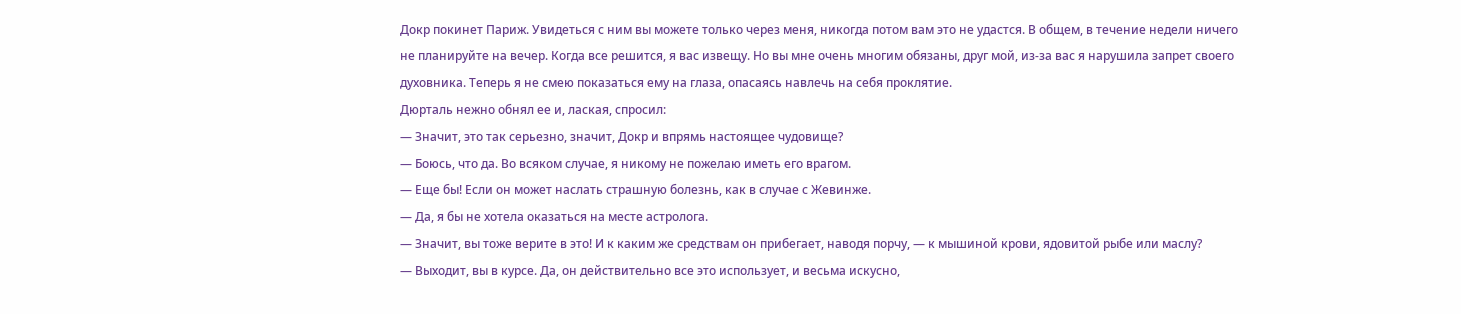Докр покинет Париж. Увидеться с ним вы можете только через меня, никогда потом вам это не удастся. В общем, в течение недели ничего не планируйте на вечер. Когда все решится, я вас извещу. Но вы мне очень многим обязаны, друг мой, из-за вас я нарушила запрет своего духовника. Теперь я не смею показаться ему на глаза, опасаясь навлечь на себя проклятие.
Дюрталь нежно обнял ее и, лаская, спросил:
— Значит, это так серьезно, значит, Докр и впрямь настоящее чудовище?
— Боюсь, что да. Во всяком случае, я никому не пожелаю иметь его врагом.
— Еще бы! Если он может наслать страшную болезнь, как в случае с Жевинже.
— Да, я бы не хотела оказаться на месте астролога.
— Значит, вы тоже верите в это! И к каким же средствам он прибегает, наводя порчу, — к мышиной крови, ядовитой рыбе или маслу?
— Выходит, вы в курсе. Да, он действительно все это использует, и весьма искусно,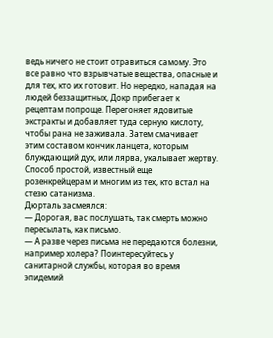ведь ничего не стоит отравиться самому. Это все равно что взрывчатые вещества, опасные и для тех, кто их готовит. Но нередко, нападая на людей беззащитных, Докр прибегает к рецептам попроще. Перегоняет ядовитые экстракты и добавляет туда серную кислоту, чтобы рана не заживала. Затем смачивает этим составом кончик ланцета, которым блуждающий дух, или лярва, укалывает жертву. Способ простой, известный еще розенкрейцерам и многим из тех, кто встал на стезю сатанизма.
Дюрталь засмеялся:
— Дорогая, вас послушать, так смерть можно пересылать, как письмо.
— А разве через письма не передаются болезни, например холера? Поинтересуйтесь у санитарной службы, которая во время эпидемий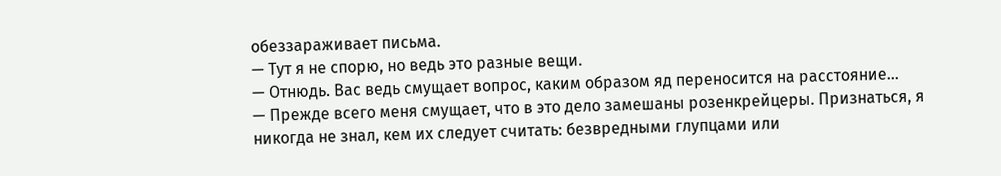обеззараживает письма.
— Тут я не спорю, но ведь это разные вещи.
— Отнюдь. Вас ведь смущает вопрос, каким образом яд переносится на расстояние…
— Прежде всего меня смущает, что в это дело замешаны розенкрейцеры. Признаться, я никогда не знал, кем их следует считать: безвредными глупцами или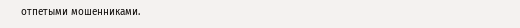отпетыми мошенниками.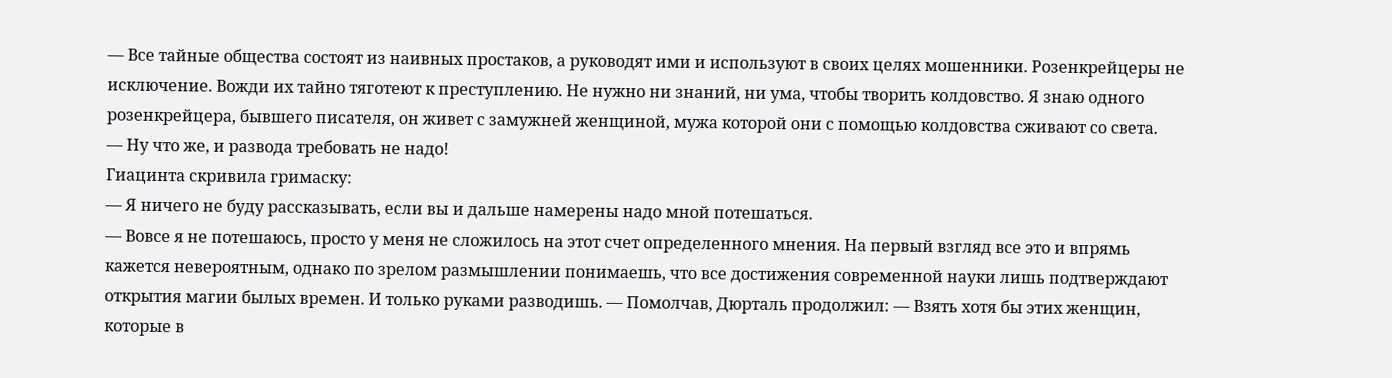— Все тайные общества состоят из наивных простаков, а руководят ими и используют в своих целях мошенники. Розенкрейцеры не исключение. Вожди их тайно тяготеют к преступлению. Не нужно ни знаний, ни ума, чтобы творить колдовство. Я знаю одного розенкрейцера, бывшего писателя, он живет с замужней женщиной, мужа которой они с помощью колдовства сживают со света.
— Ну что же, и развода требовать не надо!
Гиацинта скривила гримаску:
— Я ничего не буду рассказывать, если вы и дальше намерены надо мной потешаться.
— Вовсе я не потешаюсь, просто у меня не сложилось на этот счет определенного мнения. На первый взгляд все это и впрямь кажется невероятным, однако по зрелом размышлении понимаешь, что все достижения современной науки лишь подтверждают открытия магии былых времен. И только руками разводишь. — Помолчав, Дюрталь продолжил: — Взять хотя бы этих женщин, которые в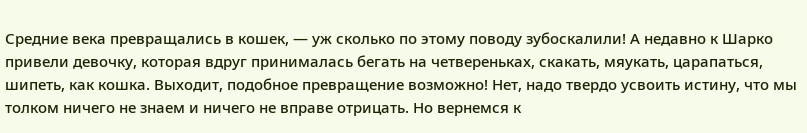Средние века превращались в кошек, — уж сколько по этому поводу зубоскалили! А недавно к Шарко привели девочку, которая вдруг принималась бегать на четвереньках, скакать, мяукать, царапаться, шипеть, как кошка. Выходит, подобное превращение возможно! Нет, надо твердо усвоить истину, что мы толком ничего не знаем и ничего не вправе отрицать. Но вернемся к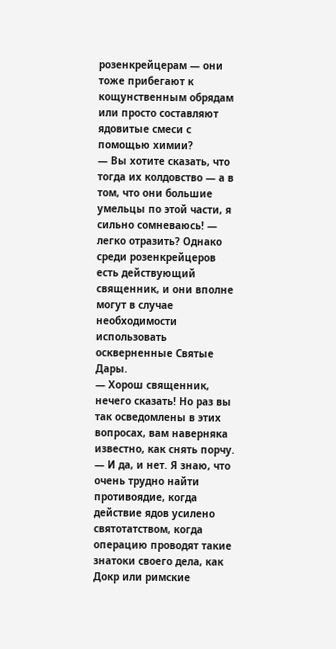розенкрейцерам — они тоже прибегают к кощунственным обрядам или просто составляют ядовитые смеси с помощью химии?
— Вы хотите сказать, что тогда их колдовство — а в том, что они большие умельцы по этой части, я сильно сомневаюсь! — легко отразить? Однако среди розенкрейцеров есть действующий священник, и они вполне могут в случае необходимости использовать оскверненные Святые Дары.
— Хорош священник, нечего сказать! Но раз вы так осведомлены в этих вопросах, вам наверняка известно, как снять порчу.
— И да, и нет. Я знаю, что очень трудно найти противоядие, когда действие ядов усилено святотатством, когда операцию проводят такие знатоки своего дела, как Докр или римские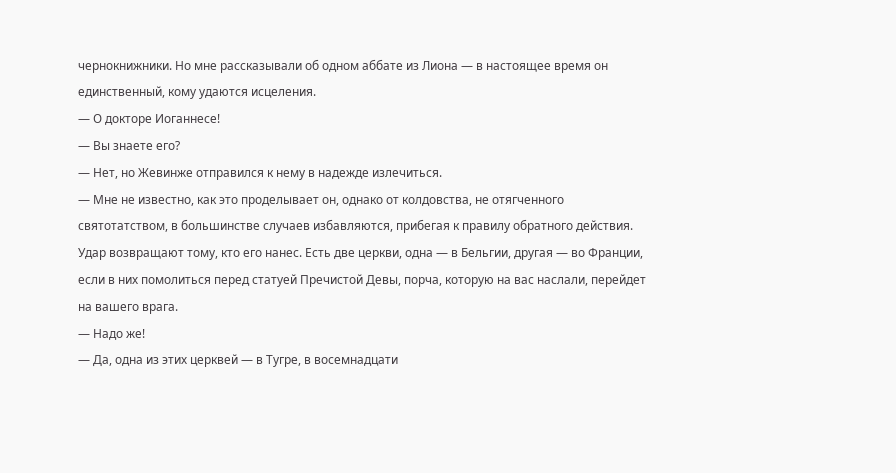чернокнижники. Но мне рассказывали об одном аббате из Лиона — в настоящее время он единственный, кому удаются исцеления.
— О докторе Иоганнесе!
— Вы знаете его?
— Нет, но Жевинже отправился к нему в надежде излечиться.
— Мне не известно, как это проделывает он, однако от колдовства, не отягченного святотатством, в большинстве случаев избавляются, прибегая к правилу обратного действия. Удар возвращают тому, кто его нанес. Есть две церкви, одна — в Бельгии, другая — во Франции, если в них помолиться перед статуей Пречистой Девы, порча, которую на вас наслали, перейдет на вашего врага.
— Надо же!
— Да, одна из этих церквей — в Тугре, в восемнадцати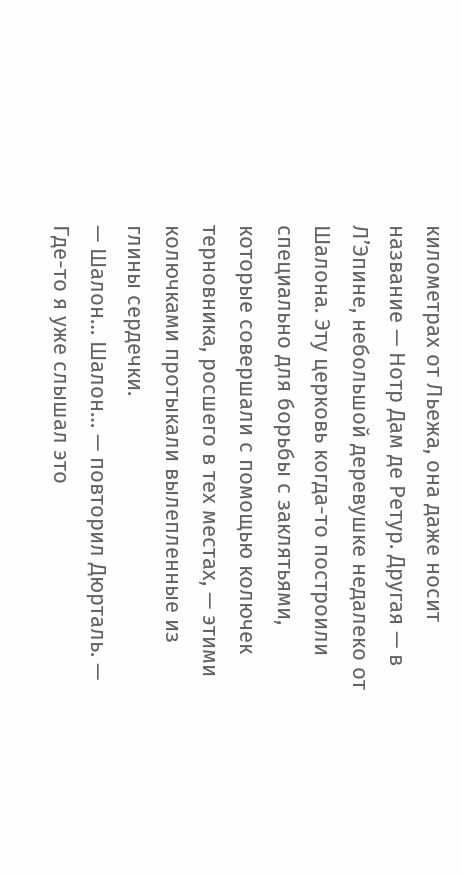километрах от Льежа, она даже носит название — Нотр Дам де Ретур. Другая — в Л’Эпине, небольшой деревушке недалеко от Шалона. Эту церковь когда-то построили специально для борьбы с заклятьями, которые совершали с помощью колючек терновника, росшего в тех местах, — этими колючками протыкали вылепленные из глины сердечки.
— Шалон… Шалон… — повторил Дюрталь. — Где-то я уже слышал это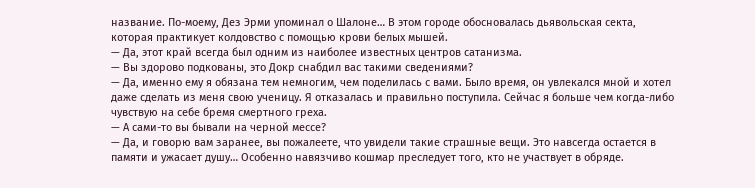название. По-моему, Дез Эрми упоминал о Шалоне… В этом городе обосновалась дьявольская секта, которая практикует колдовство с помощью крови белых мышей.
— Да, этот край всегда был одним из наиболее известных центров сатанизма.
— Вы здорово подкованы, это Докр снабдил вас такими сведениями?
— Да, именно ему я обязана тем немногим, чем поделилась с вами. Было время, он увлекался мной и хотел даже сделать из меня свою ученицу. Я отказалась и правильно поступила. Сейчас я больше чем когда-либо чувствую на себе бремя смертного греха.
— А сами-то вы бывали на черной мессе?
— Да, и говорю вам заранее, вы пожалеете, что увидели такие страшные вещи. Это навсегда остается в памяти и ужасает душу… Особенно навязчиво кошмар преследует того, кто не участвует в обряде.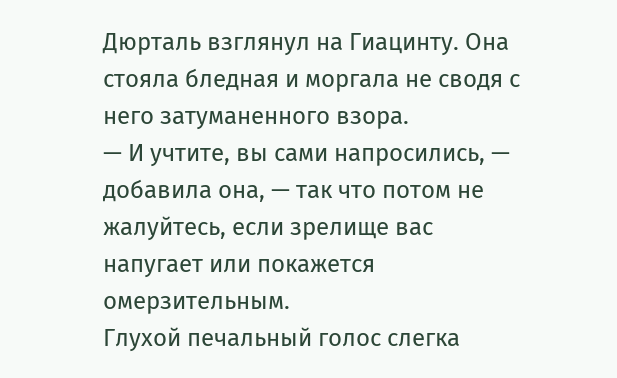Дюрталь взглянул на Гиацинту. Она стояла бледная и моргала не сводя с него затуманенного взора.
— И учтите, вы сами напросились, — добавила она, — так что потом не жалуйтесь, если зрелище вас напугает или покажется омерзительным.
Глухой печальный голос слегка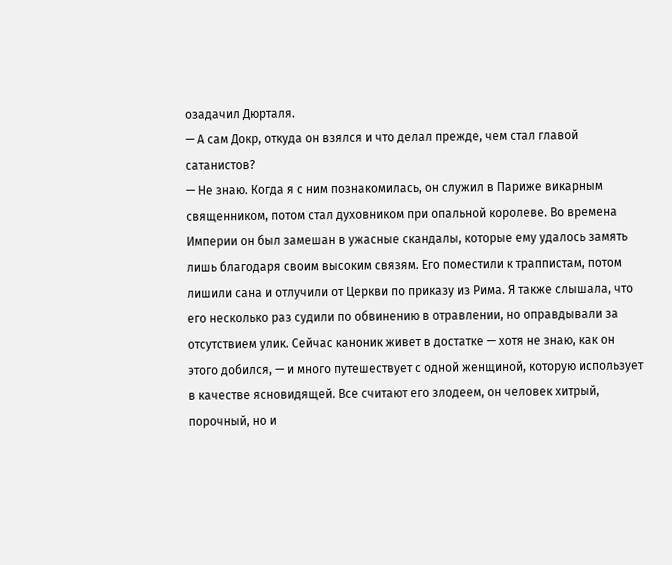озадачил Дюрталя.
— А сам Докр, откуда он взялся и что делал прежде, чем стал главой сатанистов?
— Не знаю. Когда я с ним познакомилась, он служил в Париже викарным священником, потом стал духовником при опальной королеве. Во времена Империи он был замешан в ужасные скандалы, которые ему удалось замять лишь благодаря своим высоким связям. Его поместили к траппистам, потом лишили сана и отлучили от Церкви по приказу из Рима. Я также слышала, что его несколько раз судили по обвинению в отравлении, но оправдывали за отсутствием улик. Сейчас каноник живет в достатке — хотя не знаю, как он этого добился, — и много путешествует с одной женщиной, которую использует в качестве ясновидящей. Все считают его злодеем, он человек хитрый, порочный, но и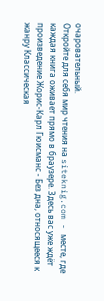очаровательный.
Откройте для себя мир чтения на siteknig.com - месте, где каждая книга оживает прямо в браузере. Здесь вас уже ждёт произведение Жорис-Карл Гюисманс - Без дна, относящееся к жанру Классическая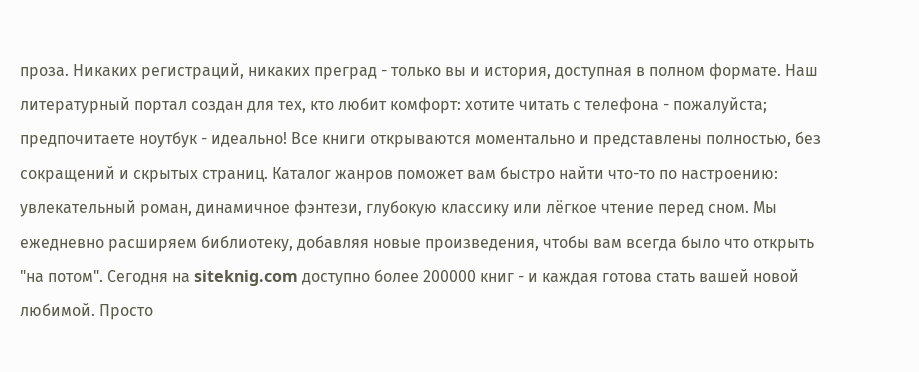проза. Никаких регистраций, никаких преград - только вы и история, доступная в полном формате. Наш литературный портал создан для тех, кто любит комфорт: хотите читать с телефона - пожалуйста; предпочитаете ноутбук - идеально! Все книги открываются моментально и представлены полностью, без сокращений и скрытых страниц. Каталог жанров поможет вам быстро найти что-то по настроению: увлекательный роман, динамичное фэнтези, глубокую классику или лёгкое чтение перед сном. Мы ежедневно расширяем библиотеку, добавляя новые произведения, чтобы вам всегда было что открыть "на потом". Сегодня на siteknig.com доступно более 200000 книг - и каждая готова стать вашей новой любимой. Просто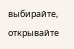выбирайте, открывайте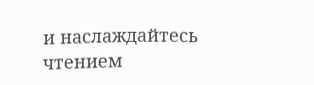и наслаждайтесь чтением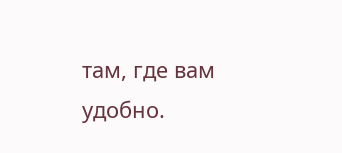там, где вам удобно.